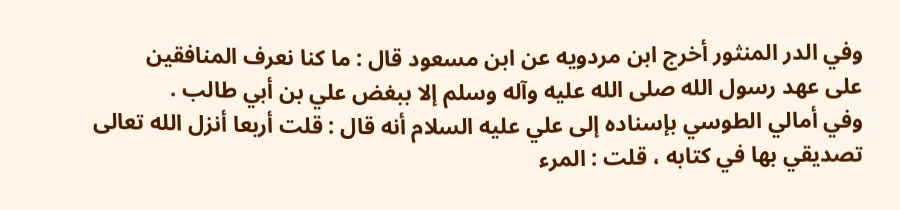وفي الدر المنثور أخرج ابن مردويه عن ابن مسعود قال : ما كنا نعرف المنافقين
على عهد رسول الله صلى الله عليه وآله وسلم إلا ببغض علي بن أبي طالب .
وفي أمالي الطوسي بإسناده إلى علي عليه السلام أنه قال : قلت أربعا أنزل الله تعالى
تصديقي بها في كتابه ، قلت : المرء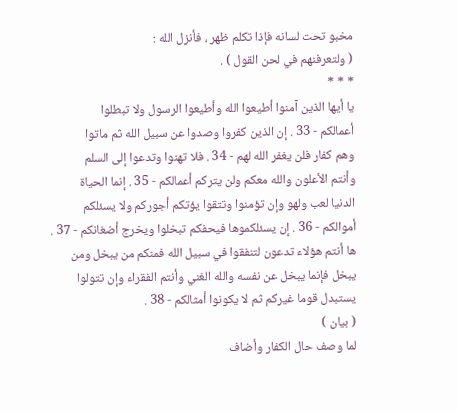مخبو تحت لسانه فإذا تكلم ظهر ، فأنزل الله :
( ولتعرفنهم في لحن القول ) .
* * *
يا أيها الذين آمنوا أطيعوا الله وأطيعوا الرسول ولا تبطلوا
أعمالكم - 33 . إن الذين كفروا وصدوا عن سبيل الله ثم ماتوا
وهم كفار فلن يغفر الله لهم - 34 . فلا تهنوا وتدعوا إلى السلم
وأنتم الأعلون والله معكم ولن يتركم أعمالكم - 35 . إنما الحياة
الدنيا لعب ولهو وإن تؤمنوا وتتقوا يؤتكم أجوركم ولا يسئلكم
أموالكم - 36 . إن يسئلكموها فيحفكم تبخلوا ويخرج أضغانكم - 37 .
ها أنتم هؤلاء تدعون لتنفقوا في سبيل الله فمنكم من يبخل ومن
يبخل فإنما يبخل عن نفسه والله الغني وأنتم الفقراء وإن تتولوا
يستبدل قوما غيركم ثم لا يكونوا أمثالكم - 38 .
( بيان )
لما وصف حال الكفار وأضاف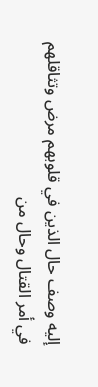إليه وصف حال الذين في قلوبهم مرض وتثاقلهم
في أمر القتال وحال من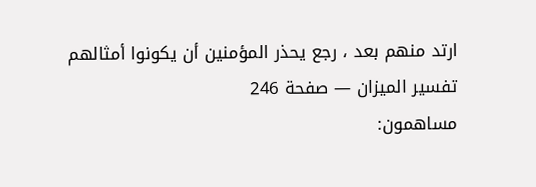ارتد منهم بعد ، رجع يحذر المؤمنين أن يكونوا أمثالهم
تفسير الميزان — صفحة 246
مساهمون: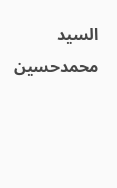السيد محمدحسين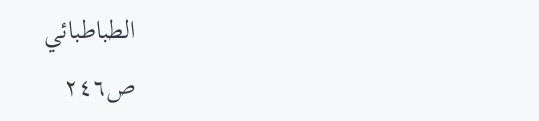الطباطبائي
ص٢٤٦